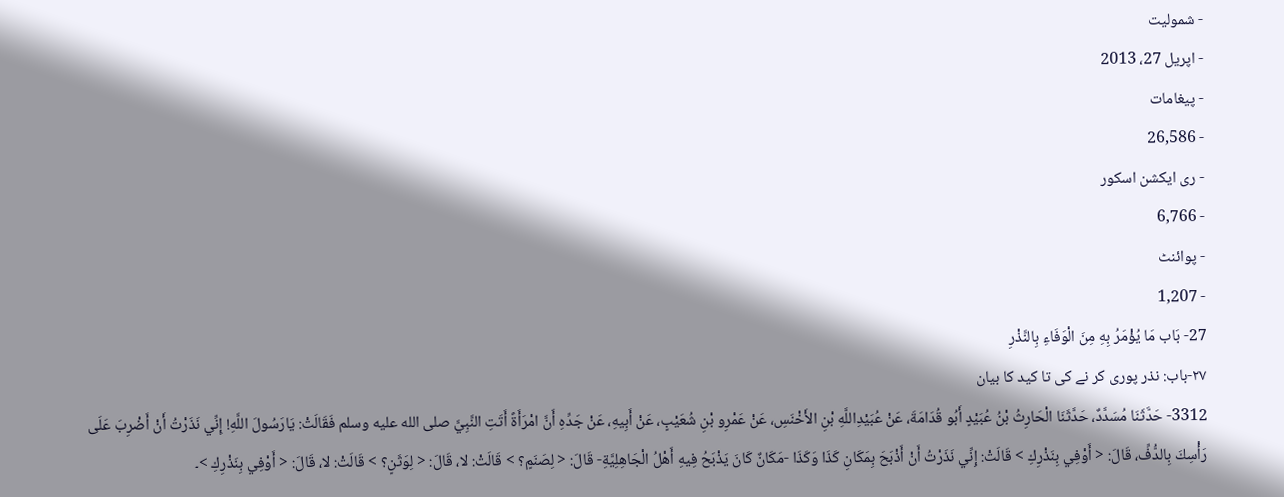- شمولیت
- اپریل 27، 2013
- پیغامات
- 26,586
- ری ایکشن اسکور
- 6,766
- پوائنٹ
- 1,207
27- بَاب مَا يُؤْمَرُ بِهِ مِنَ الْوَفَاءِ بِالنَّذْرِ
۲۷-باب: نذر پوری کر نے کی تا کید کا بیان
3312- حَدَّثَنَا مُسَدَّدٌ، حَدَّثَنَا الْحَارِثُ بْنُ عُبَيْدٍ أَبُو قُدَامَةَ، عَنْ عُبَيْدِاللَّهِ بْنِ الأَخْنَسِ، عَنْ عَمْرِو بْنِ شُعَيْبٍ، عَنْ أَبِيهِ، عَنْ جَدِّهِ أَنَّ امْرَأَةً أَتَتِ النَّبِيَّ صلى الله عليه وسلم فَقَالَتْ: يَارَسُولَ اللَّهِ! إِنِّي نَذَرْتُ أَنْ أَضْرِبَ عَلَى رَأْسِكَ بِالدُّفِّ، قَالَ: < أَوْفِي بِنَذْرِكِ > قَالَتْ: إِنِّي نَذَرْتُ أَنْ أَذْبَحَ بِمَكَانِ كَذَا وَكَذَا -مَكَانٌ كَانَ يَذْبَحُ فِيهِ أَهْلُ الْجَاهِلِيَّةِ- قَالَ: < لِصَنَمٍ؟ > قَالَتْ: لا، قَالَ: < لِوَثَنٍ؟ > قَالَتْ: لا، قَالَ: < أَوْفِي بِنَذْرِكِ >۔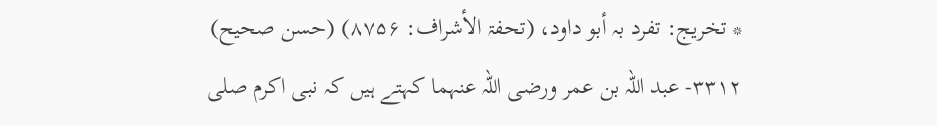* تخريج: تفرد بہ أبو داود، (تحفۃ الأشراف: ۸۷۵۶) (حسن صحیح)
۳۳۱۲- عبد اللہ بن عمر ورضی اللہ عنہما کہتے ہیں کہ نبی اکرم صلى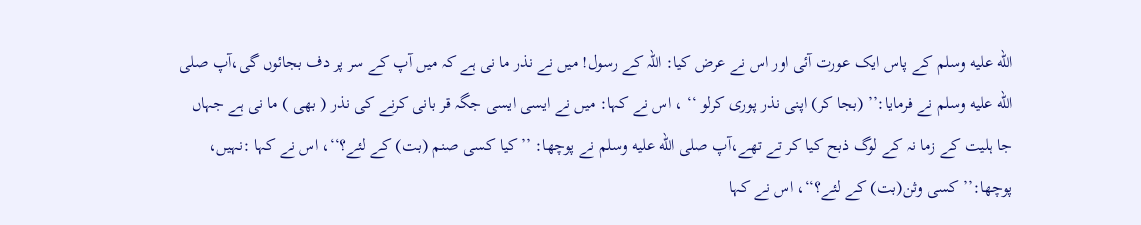الله عليه وسلم کے پاس ایک عورت آئی اور اس نے عرض کیا: اللہ کے رسول! میں نے نذر ما نی ہے کہ میں آپ کے سر پر دف بجائوں گی،آپ صلى الله عليه وسلم نے فرمایا:’’ (بجا کر) اپنی نذر پوری کرلو ‘‘ ، اس نے کہا: میں نے ایسی ایسی جگہ قر بانی کرنے کی نذر ( بھی ) ما نی ہے جہاں جا ہلیت کے زما نہ کے لوگ ذبح کیا کر تے تھے،آپ صلى الله عليه وسلم نے پوچھا: ’’کیا کسی صنم (بت) کے لئے؟‘‘، اس نے کہا :نہیں، پوچھا:’’ کسی وثن(بت) کے لئے؟‘‘، اس نے کہا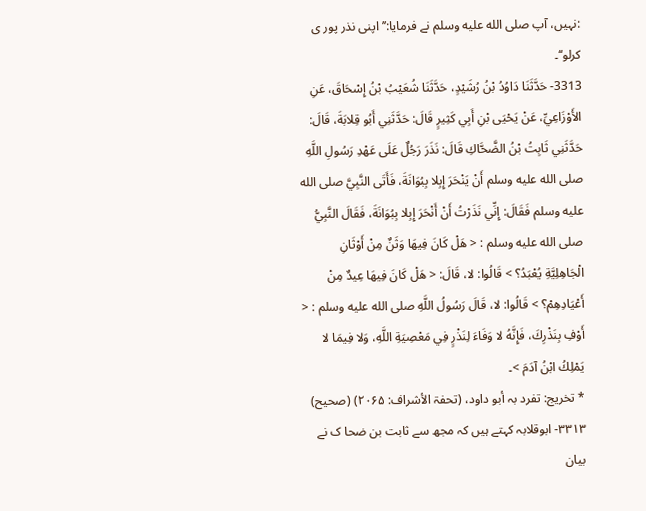:نہیں، آپ صلى الله عليه وسلم نے فرمایا:’’ اپنی نذر پور ی کرلو‘‘۔
3313- حَدَّثَنَا دَاوُدُ بْنُ رُشَيْدٍ، حَدَّثَنَا شُعَيْبُ بْنُ إِسْحَاقَ، عَنِ الأَوْزَاعِيِّ، عَنْ يَحْيَى بْنِ أَبِي كَثِيرٍ قَالَ: حَدَّثَنِي أَبُو قِلابَةَ، قَالَ: حَدَّثَنِي ثَابِتُ بْنُ الضَّحَّاكِ قَالَ: نَذَرَ رَجُلٌ عَلَى عَهْدِ رَسُولِ اللَّهِ صلى الله عليه وسلم أَنْ يَنْحَرَ إِبِلا بِبُوَانَةَ، فَأَتَى النَّبِيَّ صلى الله عليه وسلم فَقَالَ: إِنِّي نَذَرْتُ أَنْ أَنْحَرَ إِبِلا بِبُوَانَةَ، فَقَالَ النَّبِيُّ صلى الله عليه وسلم : < هَلْ كَانَ فِيهَا وَثَنٌ مِنْ أَوْثَانِ الْجَاهِلِيَّةِ يُعْبَدُ؟ > قَالُوا: لا، قَالَ: < هَلْ كَانَ فِيهَا عِيدٌ مِنْ أَعْيَادِهِمْ؟ > قَالُوا: لا، قَالَ رَسُولُ اللَّهِ صلى الله عليه وسلم : < أَوْفِ بِنَذْرِكَ، فَإِنَّهُ لا وَفَاءَ لِنَذْرٍ فِي مَعْصِيَةِ اللَّهِ، وَلا فِيمَا لا يَمْلِكُ ابْنُ آدَمَ >۔
* تخريج: تفرد بہ أبو داود، (تحفۃ الأشراف: ۲۰۶۵) (صحیح)
۳۳۱۳- ابوقلابہ کہتے ہیں کہ مجھ سے ثابت بن ضحا ک نے بیان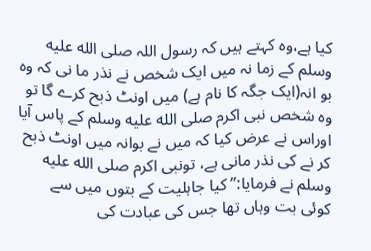کیا ہے،وہ کہتے ہیں کہ رسول اللہ صلى الله عليه وسلم کے زما نہ میں ایک شخص نے نذر ما نی کہ وہ بو انہ(ایک جگہ کا نام ہے) میں اونٹ ذبح کرے گا تو وہ شخص نبی اکرم صلى الله عليه وسلم کے پاس آیا اوراس نے عرض کیا کہ میں نے بوانہ میں اونٹ ذبح کر نے کی نذر مانی ہے، تونبی اکرم صلى الله عليه وسلم نے فرمایا:’’ کیا جاہلیت کے بتوں میں سے کوئی بت وہاں تھا جس کی عبادت کی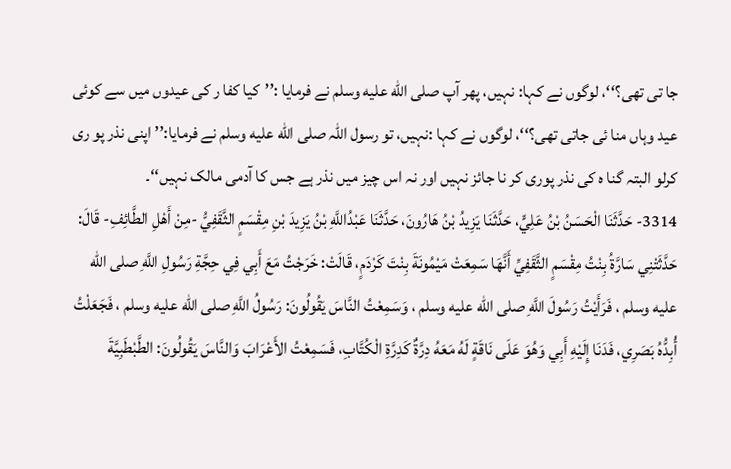جا تی تھی؟‘‘، لوگوں نے کہا: نہیں، پھر آپ صلى الله عليه وسلم نے فرمایا :’’کیا کفا ر کی عیدوں میں سے کوئی عید وہاں منا ئی جاتی تھی؟‘‘، لوگوں نے کہا :نہیں، تو رسول اللہ صلى الله عليه وسلم نے فرمایا:’’ اپنی نذر پو ری کرلو البتہ گنا ہ کی نذر پوری کر نا جائز نہیں اور نہ اس چیز میں نذر ہے جس کا آدمی مالک نہیں‘‘۔
3314- حَدَّثَنَا الْحَسَنُ بْنُ عَلِيٍّ، حَدَّثَنَا يَزِيدُ بْنُ هَارُونَ، حَدَّثَنَا عَبْدُاللَّهِ بْنُ يَزِيدَ بْنِ مِقْسَمٍ الثَّقَفِيُّ -مِنْ أَهْلِ الطَّائِفِ- قَالَ: حَدَّثَتْنِي سَارَّةُ بِنْتُ مِقْسَمٍ الثَّقَفِيِّ أَنَّهَا سَمِعَتْ مَيْمُونَةَ بِنْتَ كَرْدَمٍ، قَالَتْ: خَرَجْتُ مَعَ أَبِي فِي حِجَّةِ رَسُولِ اللَّهِ صلى الله عليه وسلم ، فَرَأَيْتُ رَسُولَ اللَّهِ صلى الله عليه وسلم ، وَسَمِعْتُ النَّاسَ يَقُولُونَ: رَسُولُ اللَّهِ صلى الله عليه وسلم ، فَجَعَلْتُ أُبِدُّهُ بَصَرِي، فَدَنَا إِلَيْهِ أَبِي وَهُوَ عَلَى نَاقَةٍ لَهُ مَعَهُ دِرَّةٌ كَدِرَّةِ الْكُتَّابِ، فَسَمِعْتُ الأَعْرَابَ وَالنَّاسَ يَقُولُونَ: الطَّبْطَبِيَّةَ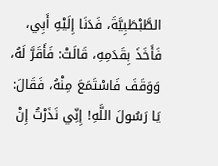الطَّبْطَبِيَّةَ، فَدَنَا إِلَيْهِ أَبِي، فَأَخَذَ بِقَدَمِهِ، قَالَتْ: فَأَقَرَّ لَهُ، وَوَقَفَ فَاسْتَمَعَ مِنْهُ، فَقَالَ: يَا رَسُولَ اللَّهِ! إِنِّي نَذَرْتُ إِنْ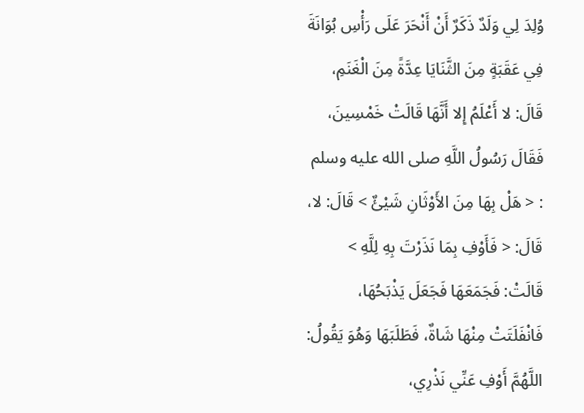وُلِدَ لِي وَلَدٌ ذَكَرٌ أَنْ أَنْحَرَ عَلَى رَأْسِ بُوَانَةَ فِي عَقَبَةٍ مِنَ الثَّنَايَا عِدَّةً مِنَ الْغَنَمِ، قَالَ: لا أَعْلَمُ إِلا أَنَّهَا قَالَتْ خَمْسِينَ، فَقَالَ رَسُولُ اللَّهِ صلى الله عليه وسلم : < هَلْ بِهَا مِنَ الأَوْثَانِ شَيْئٌ > قَالَ: لا، قَالَ: < فَأَوْفِ بِمَا نَذَرْتَ بِهِ لِلَّهِ > قَالَتْ: فَجَمَعَهَا فَجَعَلَ يَذْبَحُهَا، فَانْفَلَتَتْ مِنْهَا شَاةٌ، فَطَلَبَهَا وَهُوَ يَقُولُ: اللَّهُمَّ أَوْفِ عَنِّي نَذْرِي،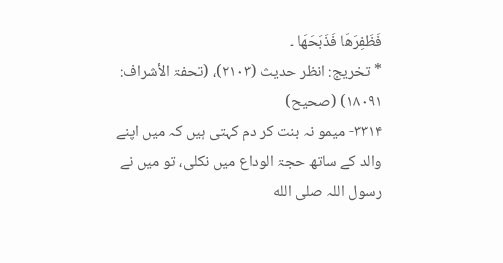فَظَفِرَهَا فَذَبَحَهَا ۔
* تخريج: انظر حدیث (۲۱۰۳)، (تحفۃ الأشراف: ۱۸۰۹۱) (صحیح)
۳۳۱۴- میمو نہ بنت کر دم کہتی ہیں کہ میں اپنے والد کے ساتھ حجۃ الوداع میں نکلی، تو میں نے رسول اللہ صلى الله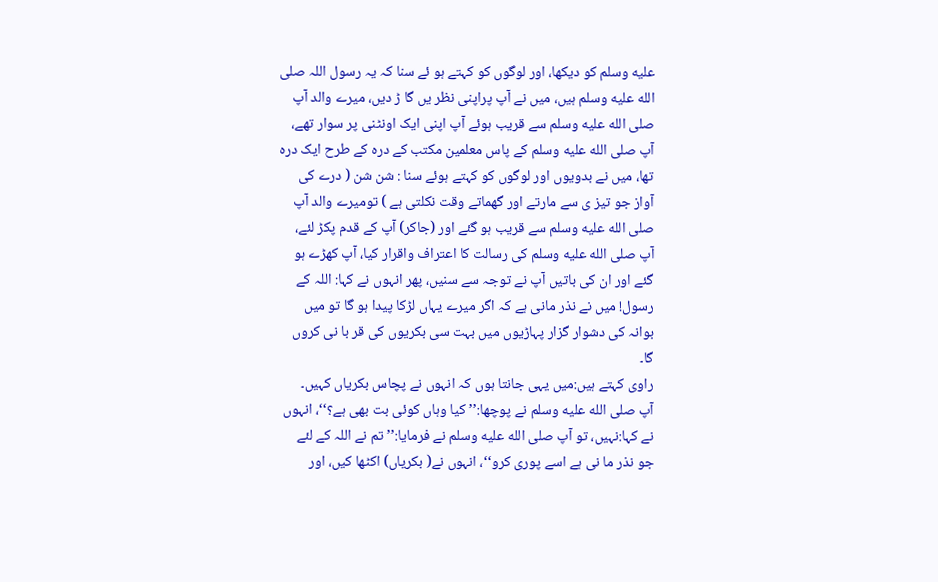عليه وسلم کو دیکھا، اور لوگوں کو کہتے ہو ئے سنا کہ یہ رسول اللہ صلى الله عليه وسلم ہیں، میں نے آپ پراپنی نظر یں گا ڑ دیں، میرے والد آپ صلى الله عليه وسلم سے قریب ہوئے آپ اپنی ایک اونٹنی پر سوار تھے، آپ صلى الله عليه وسلم کے پاس معلمین مکتب کے درہ کے طرح ایک درہ تھا، میں نے بدویوں اور لوگوں کو کہتے ہوئے سنا : شن شن ( درے کی آواز جو تیز ی سے مارتے اور گھماتے وقت نکلتی ہے ) تومیرے والد آپ صلى الله عليه وسلم سے قریب ہو گئے اور (جاکر) آپ کے قدم پکڑ لئے، آپ صلى الله عليه وسلم کی رسالت کا اعتراف واقرار کیا، آپ کھڑے ہو گئے اور ان کی باتیں آپ نے توجہ سے سنیں، پھر انہوں نے کہا: اللہ کے رسول! میں نے نذر مانی ہے کہ اگر میرے یہاں لڑکا پیدا ہو گا تو میں بوانہ کی دشوار گزار پہاڑیوں میں بہت سی بکریوں کی قر با نی کروں گا۔
راوی کہتے ہیں:میں یہی جانتا ہوں کہ انہوں نے پچاس بکریاں کہیں۔
آپ صلى الله عليه وسلم نے پوچھا:’’ کیا وہاں کوئی بت بھی ہے؟‘‘، انہوں نے کہا:نہیں، تو آپ صلى الله عليه وسلم نے فرمایا:’’ تم نے اللہ کے لئے جو نذر ما نی ہے اسے پوری کرو‘‘، انہوں نے( بکریاں) اکٹھا کیں، اور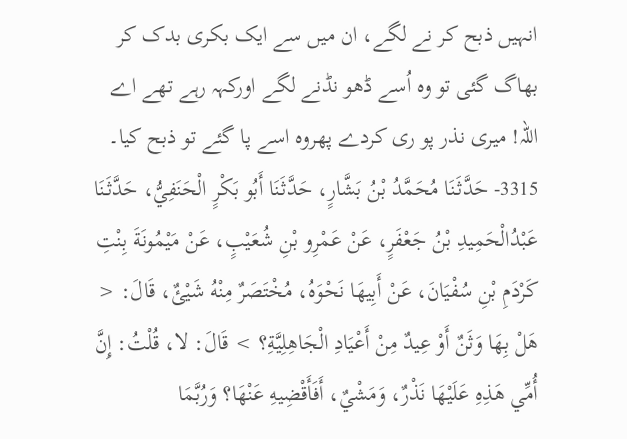انہیں ذبح کر نے لگے، ان میں سے ایک بکری بدک کر بھاگ گئی تو وہ اُسے ڈھو نڈنے لگے اورکہہ رہے تھے اے اللہ! میری نذر پو ری کردے پھروہ اسے پا گئے تو ذبح کیا۔
3315- حَدَّثَنَا مُحَمَّدُ بْنُ بَشَّارٍ، حَدَّثَنَا أَبُو بَكْرٍ الْحَنَفِيُّ، حَدَّثَنَا عَبْدُالْحَمِيدِ بْنُ جَعْفَرٍ، عَنْ عَمْرِو بْنِ شُعَيْبٍ، عَنْ مَيْمُونَةَ بِنْتِ كَرْدَمِ بْنِ سُفْيَانَ، عَنْ أَبِيهَا نَحْوَهُ، مُخْتَصَرٌ مِنْهُ شَيْئٌ، قَالَ: < هَلْ بِهَا وَثَنٌ أَوْ عِيدٌ مِنْ أَعْيَادِ الْجَاهِلِيَّةِ؟ > قَالَ: لا، قُلْتُ: إِنَّ أُمِّي هَذِهِ عَلَيْهَا نَذْرٌ، وَمَشْيٌ، أَفَأَقْضِيهِ عَنْهَا؟ وَرُبَّمَا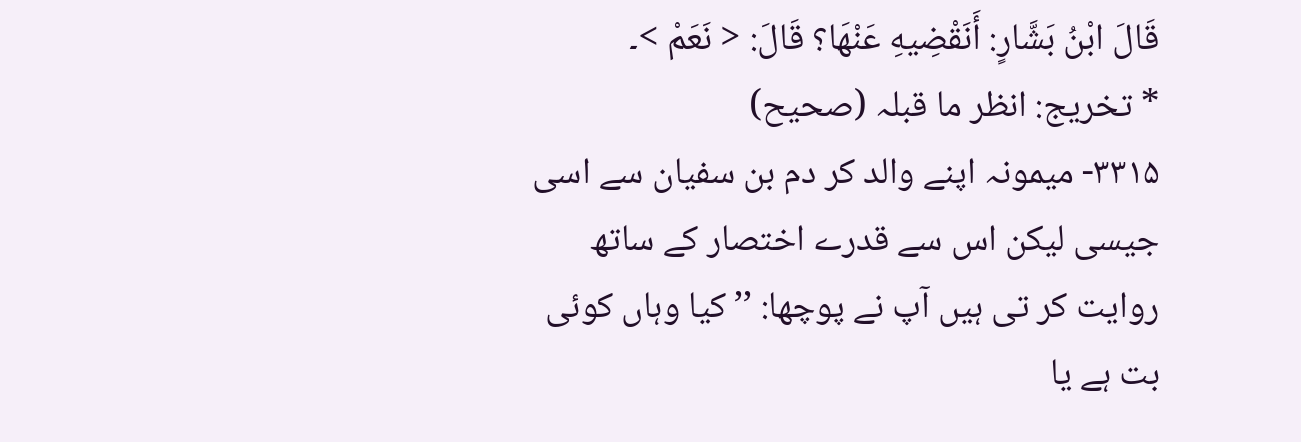قَالَ ابْنُ بَشَّارٍ: أَنَقْضِيهِ عَنْهَا؟ قَالَ: < نَعَمْ >۔
* تخريج: انظر ما قبلہ (صحیح)
۳۳۱۵- میمونہ اپنے والد کر دم بن سفیان سے اسی جیسی لیکن اس سے قدرے اختصار کے ساتھ روایت کر تی ہیں آپ نے پوچھا: ’’ کیا وہاں کوئی بت ہے یا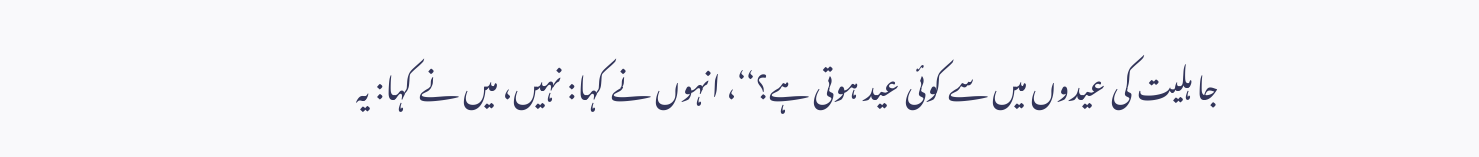جا ہلیت کی عیدوں میں سے کوئی عید ہوتی ہے؟‘‘، انہوں نے کہا: نہیں، میں نے کہا: یہ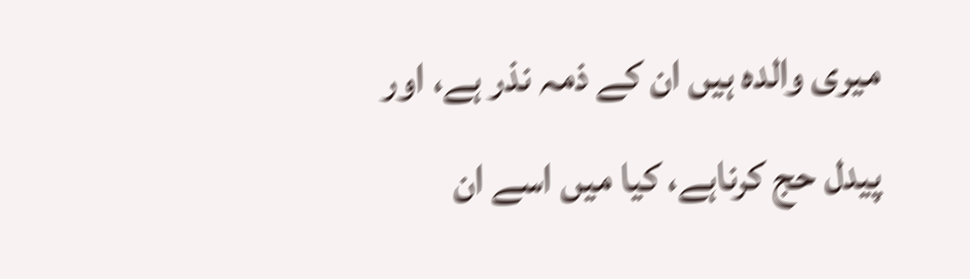میری والدہ ہیں ان کے ذمہ نذر ہے، اور پیدل حج کرناہے، کیا میں اسے ان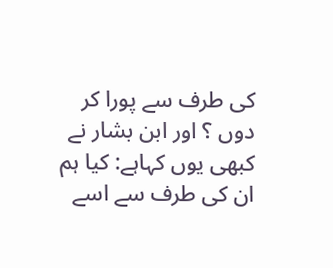کی طرف سے پورا کر دوں ؟ اور ابن بشار نے کبھی یوں کہاہے: کیا ہم ان کی طرف سے اسے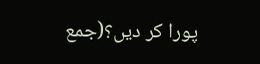پورا کر دیں؟(جمع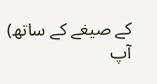کے صیغے کے ساتھ) آپ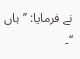نے فرمایا: ’’ہاں ‘‘۔